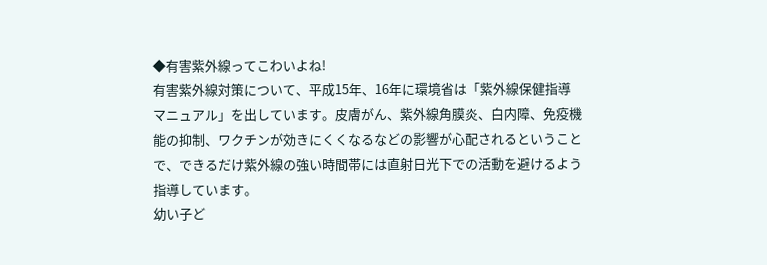◆有害紫外線ってこわいよね!
有害紫外線対策について、平成15年、16年に環境省は「紫外線保健指導マニュアル」を出しています。皮膚がん、紫外線角膜炎、白内障、免疫機能の抑制、ワクチンが効きにくくなるなどの影響が心配されるということで、できるだけ紫外線の強い時間帯には直射日光下での活動を避けるよう指導しています。
幼い子ど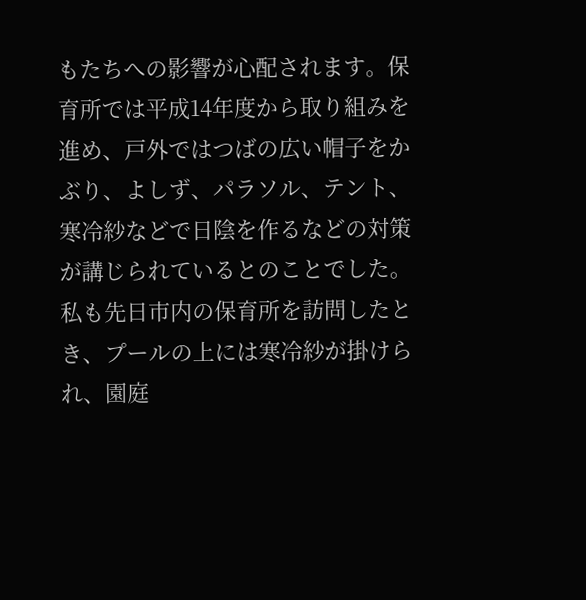もたちへの影響が心配されます。保育所では平成14年度から取り組みを進め、戸外ではつばの広い帽子をかぶり、よしず、パラソル、テント、寒冷紗などで日陰を作るなどの対策が講じられているとのことでした。私も先日市内の保育所を訪問したとき、プールの上には寒冷紗が掛けられ、園庭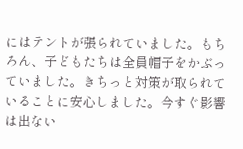にはテントが張られていました。もちろん、子どもたちは全員帽子をかぶっていました。きちっと対策が取られていることに安心しました。今すぐ影響は出ない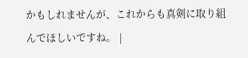かもしれませんが、これからも真剣に取り組んでほしいですね。 |